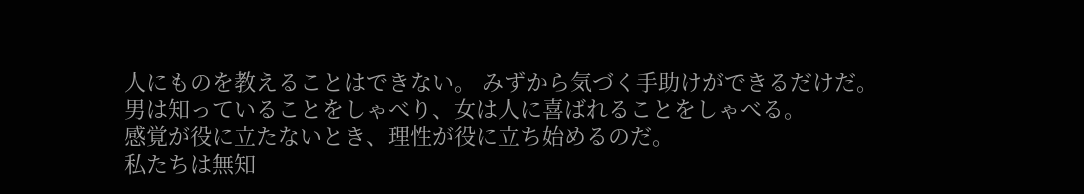人にものを教えることはできない。 みずから気づく手助けができるだけだ。
男は知っていることをしゃべり、女は人に喜ばれることをしゃべる。
感覚が役に立たないとき、理性が役に立ち始めるのだ。
私たちは無知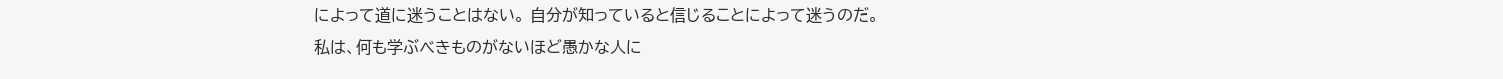によって道に迷うことはない。 自分が知っていると信じることによって迷うのだ。
私は、何も学ぶべきものがないほど愚かな人に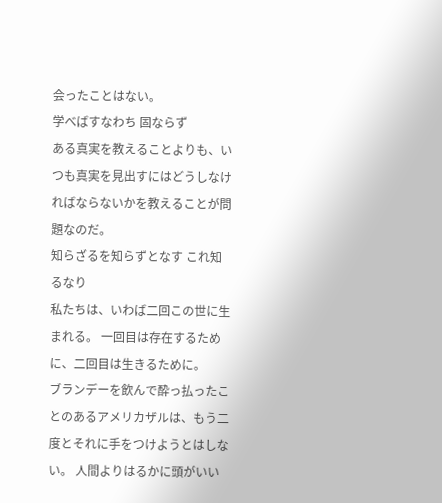会ったことはない。
学べばすなわち 固ならず
ある真実を教えることよりも、いつも真実を見出すにはどうしなければならないかを教えることが問題なのだ。
知らざるを知らずとなす これ知るなり
私たちは、いわば二回この世に生まれる。 一回目は存在するために、二回目は生きるために。
ブランデーを飲んで酔っ払ったことのあるアメリカザルは、もう二度とそれに手をつけようとはしない。 人間よりはるかに頭がいい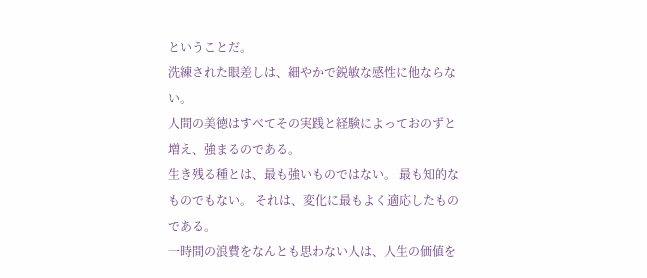ということだ。
洗練された眼差しは、細やかで鋭敏な感性に他ならない。
人間の美徳はすべてその実践と経験によっておのずと増え、強まるのである。
生き残る種とは、最も強いものではない。 最も知的なものでもない。 それは、変化に最もよく適応したものである。
一時間の浪費をなんとも思わない人は、人生の価値を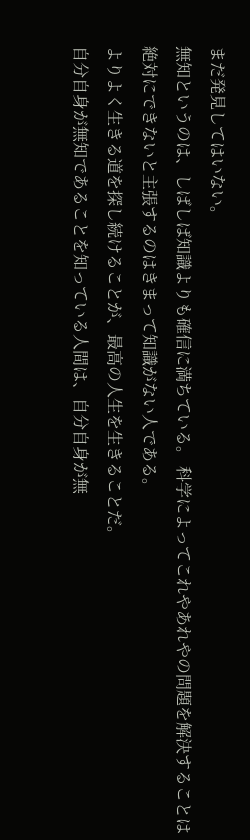まだ発見してはいない。
無知というのは、しばしば知識よりも確信に満ちている。 科学によってこれやあれやの問題を解決することは絶対にできないと主張するのはきまって知識がない人である。
よりよく生きる道を探し続けることが、最高の人生を生きることだ。
自分自身が無知であることを知っている人間は、自分自身が無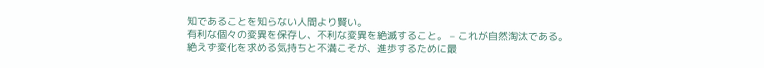知であることを知らない人間より賢い。
有利な個々の変異を保存し、不利な変異を絶滅すること。 – これが自然淘汰である。
絶えず変化を求める気持ちと不満こそが、進歩するために最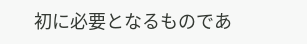初に必要となるものであ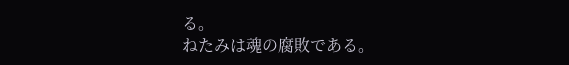る。
ねたみは魂の腐敗である。